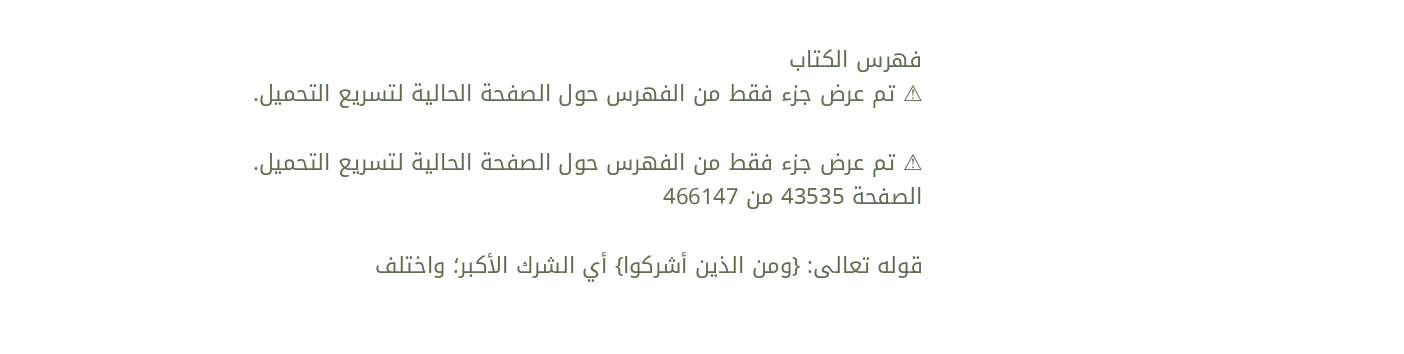فهرس الكتاب
⚠ تم عرض جزء فقط من الفهرس حول الصفحة الحالية لتسريع التحميل.

⚠ تم عرض جزء فقط من الفهرس حول الصفحة الحالية لتسريع التحميل.
الصفحة 43535 من 466147

قوله تعالى: {ومن الذين أشركوا} أي الشرك الأكبر؛ واختلف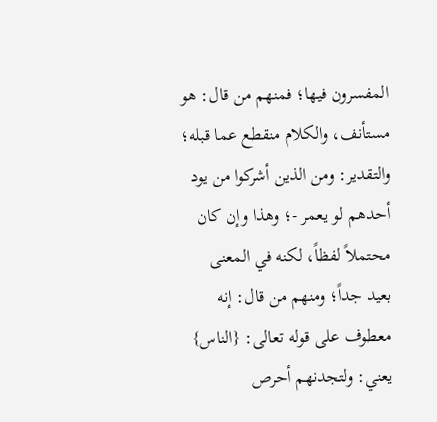المفسرون فيها؛ فمنهم من قال: هو مستأنف، والكلام منقطع عما قبله؛ والتقدير: ومن الذين أشركوا من يود أحدهم لو يعمر -؛ وهذا وإن كان محتملاً لفظاً، لكنه في المعنى بعيد جداً؛ ومنهم من قال: إنه معطوف على قوله تعالى: {الناس} يعني: ولتجدنهم أحرص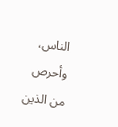الناس، وأحرص من الذين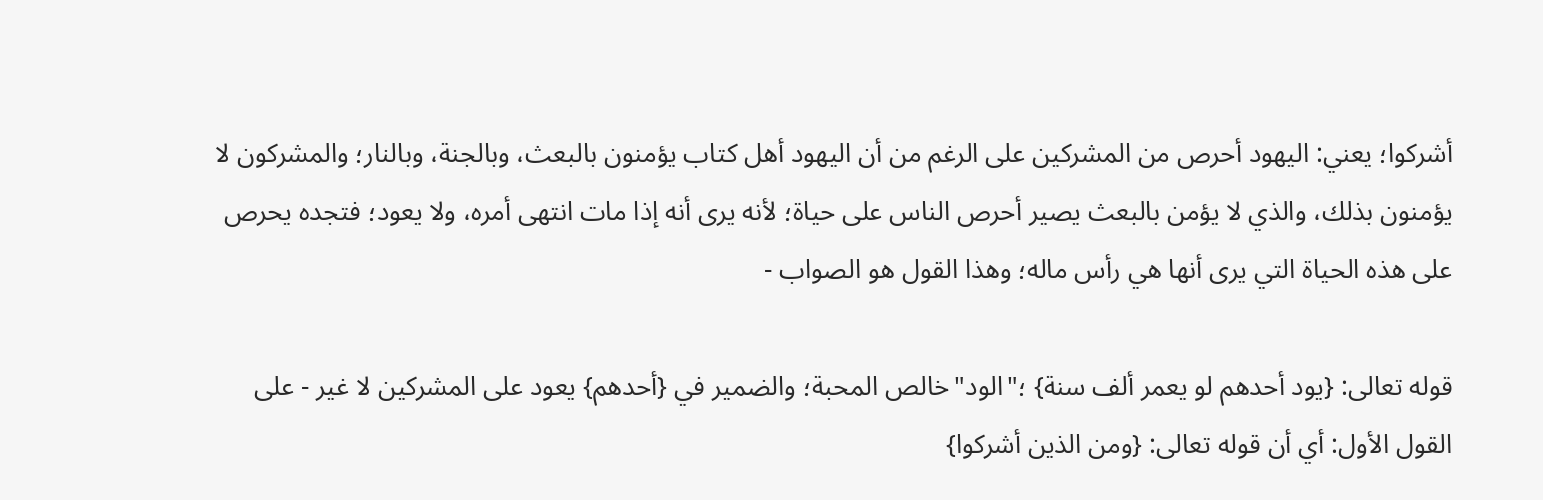أشركوا؛ يعني: اليهود أحرص من المشركين على الرغم من أن اليهود أهل كتاب يؤمنون بالبعث، وبالجنة، وبالنار؛ والمشركون لا يؤمنون بذلك، والذي لا يؤمن بالبعث يصير أحرص الناس على حياة؛ لأنه يرى أنه إذا مات انتهى أمره، ولا يعود؛ فتجده يحرص على هذه الحياة التي يرى أنها هي رأس ماله؛ وهذا القول هو الصواب -

قوله تعالى: {يود أحدهم لو يعمر ألف سنة} ؛"الود"خالص المحبة؛ والضمير في {أحدهم} يعود على المشركين لا غير - على القول الأول: أي أن قوله تعالى: {ومن الذين أشركوا}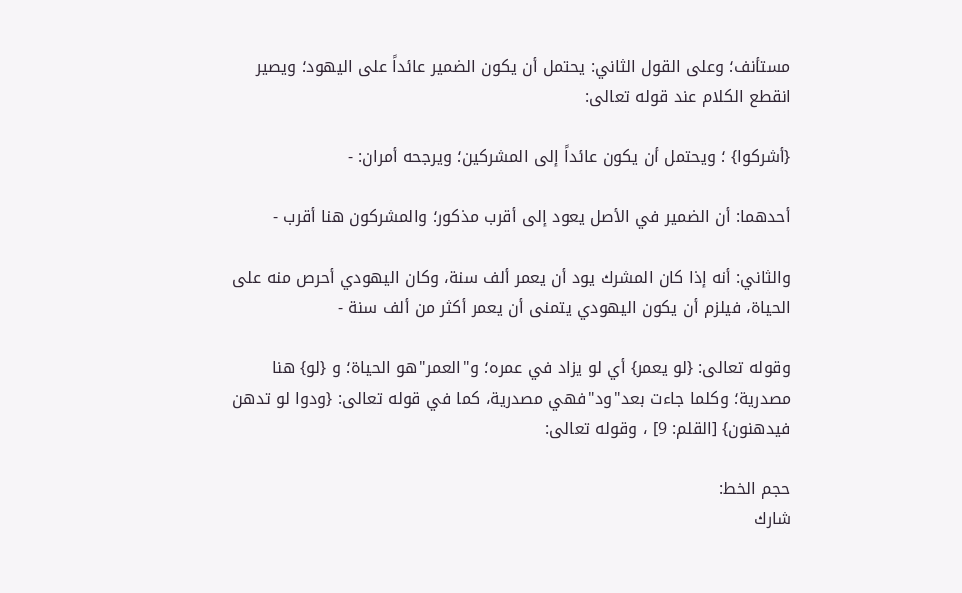مستأنف؛ وعلى القول الثاني: يحتمل أن يكون الضمير عائداً على اليهود؛ ويصير انقطع الكلام عند قوله تعالى:

{أشركوا} ؛ ويحتمل أن يكون عائداً إلى المشركين؛ ويرجحه أمران: -

أحدهما: أن الضمير في الأصل يعود إلى أقرب مذكور؛ والمشركون هنا أقرب -

والثاني: أنه إذا كان المشرك يود أن يعمر ألف سنة، وكان اليهودي أحرص منه على الحياة، فيلزم أن يكون اليهودي يتمنى أن يعمر أكثر من ألف سنة -

وقوله تعالى: {لو يعمر} أي لو يزاد في عمره؛ و"العمر"هو الحياة؛ و {لو} هنا مصدرية؛ وكلما جاءت بعد"ود"فهي مصدرية، كما في قوله تعالى: {ودوا لو تدهن فيدهنون} [القلم: 9] ، وقوله تعالى:

حجم الخط:
شارك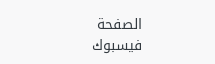الصفحة
فيسبوك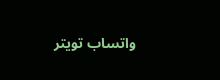واتساب تويتر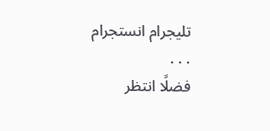تليجرام انستجرام
. . .
فضلًا انتظر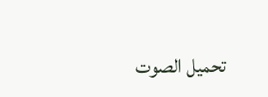تحميل الصوت